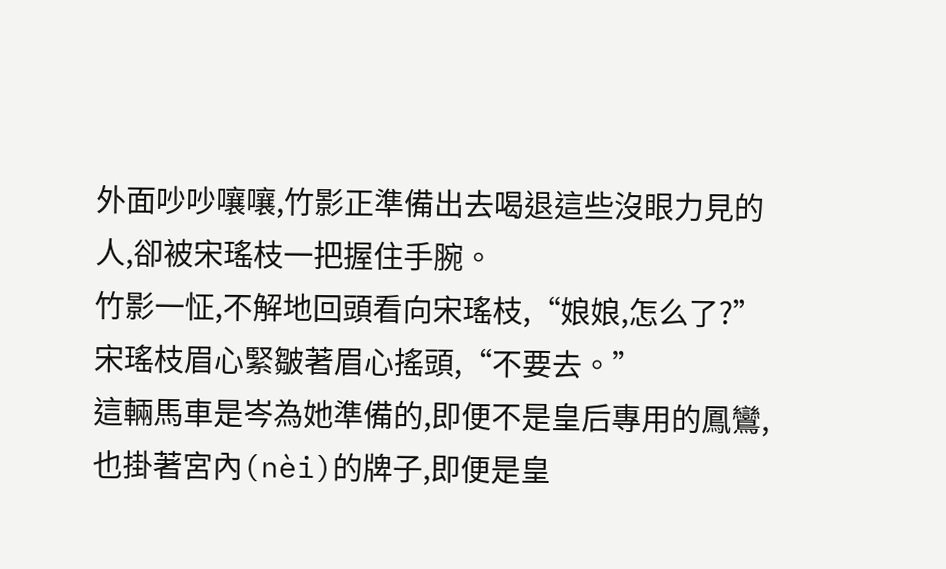外面吵吵嚷嚷,竹影正準備出去喝退這些沒眼力見的人,卻被宋瑤枝一把握住手腕。
竹影一怔,不解地回頭看向宋瑤枝,“娘娘,怎么了?”
宋瑤枝眉心緊皺著眉心搖頭,“不要去。”
這輛馬車是岑為她準備的,即便不是皇后專用的鳳鸞,也掛著宮內(nèi)的牌子,即便是皇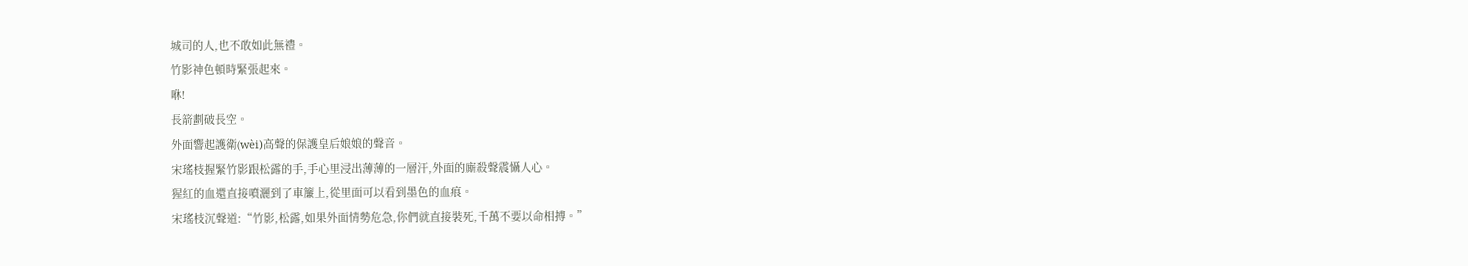城司的人,也不敢如此無禮。
竹影神色頓時緊張起來。
咻!
長箭劃破長空。
外面響起護衛(wèi)高聲的保護皇后娘娘的聲音。
宋瑤枝握緊竹影跟松露的手,手心里浸出薄薄的一層汗,外面的廝殺聲震懾人心。
猩紅的血還直接噴灑到了車簾上,從里面可以看到墨色的血痕。
宋瑤枝沉聲道:“竹影,松露,如果外面情勢危急,你們就直接裝死,千萬不要以命相搏。”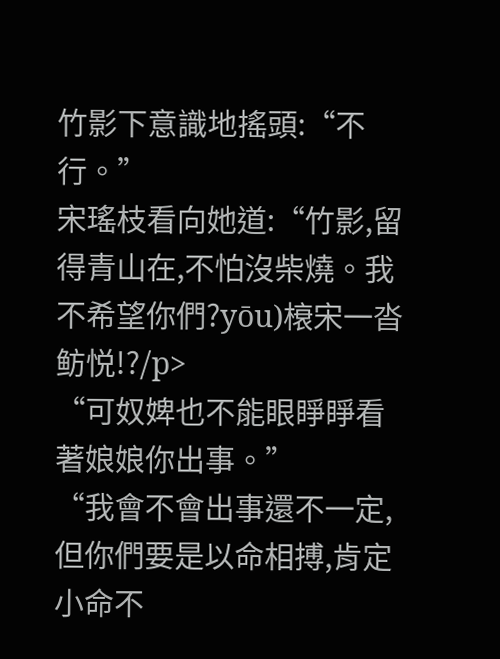竹影下意識地搖頭:“不行。”
宋瑤枝看向她道:“竹影,留得青山在,不怕沒柴燒。我不希望你們?yōu)榱宋一沓鲂悦!?/p>
“可奴婢也不能眼睜睜看著娘娘你出事。”
“我會不會出事還不一定,但你們要是以命相搏,肯定小命不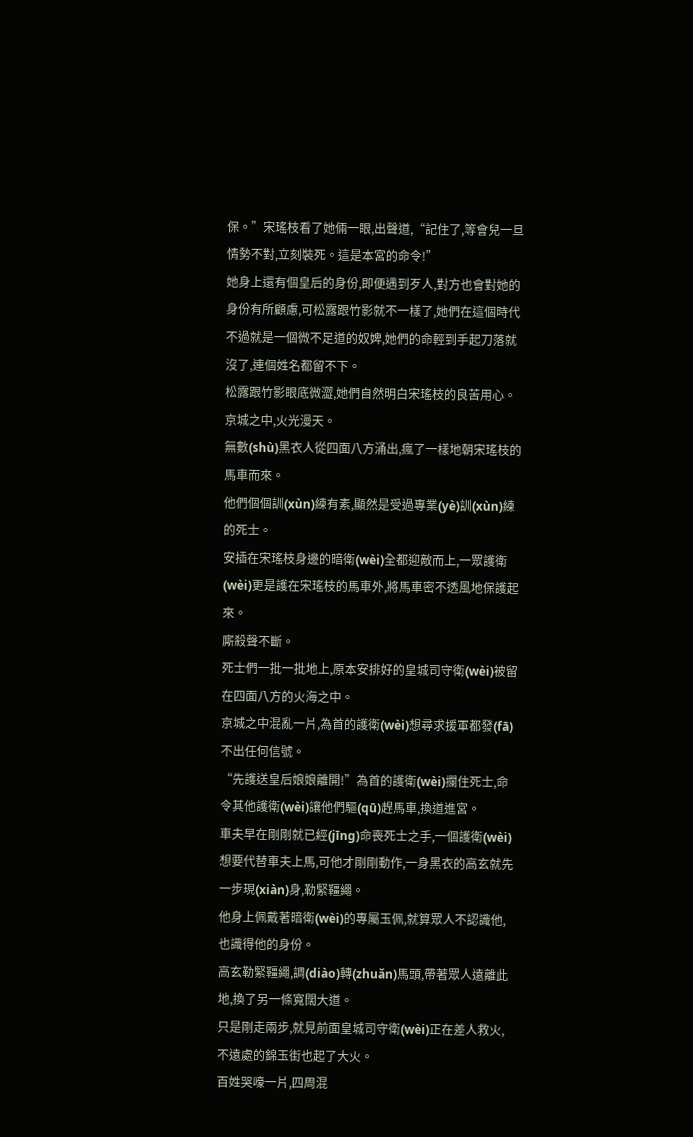保。”宋瑤枝看了她倆一眼,出聲道,“記住了,等會兒一旦情勢不對,立刻裝死。這是本宮的命令!”
她身上還有個皇后的身份,即便遇到歹人,對方也會對她的身份有所顧慮,可松露跟竹影就不一樣了,她們在這個時代不過就是一個微不足道的奴婢,她們的命輕到手起刀落就沒了,連個姓名都留不下。
松露跟竹影眼底微澀,她們自然明白宋瑤枝的良苦用心。
京城之中,火光漫天。
無數(shù)黑衣人從四面八方涌出,瘋了一樣地朝宋瑤枝的馬車而來。
他們個個訓(xùn)練有素,顯然是受過專業(yè)訓(xùn)練的死士。
安插在宋瑤枝身邊的暗衛(wèi)全都迎敵而上,一眾護衛(wèi)更是護在宋瑤枝的馬車外,將馬車密不透風地保護起來。
廝殺聲不斷。
死士們一批一批地上,原本安排好的皇城司守衛(wèi)被留在四面八方的火海之中。
京城之中混亂一片,為首的護衛(wèi)想尋求援軍都發(fā)不出任何信號。
“先護送皇后娘娘離開!”為首的護衛(wèi)攔住死士,命令其他護衛(wèi)讓他們驅(qū)趕馬車,換道進宮。
車夫早在剛剛就已經(jīng)命喪死士之手,一個護衛(wèi)想要代替車夫上馬,可他才剛剛動作,一身黑衣的高玄就先一步現(xiàn)身,勒緊韁繩。
他身上佩戴著暗衛(wèi)的專屬玉佩,就算眾人不認識他,也識得他的身份。
高玄勒緊韁繩,調(diào)轉(zhuǎn)馬頭,帶著眾人遠離此地,換了另一條寬闊大道。
只是剛走兩步,就見前面皇城司守衛(wèi)正在差人救火,不遠處的錦玉街也起了大火。
百姓哭嚎一片,四周混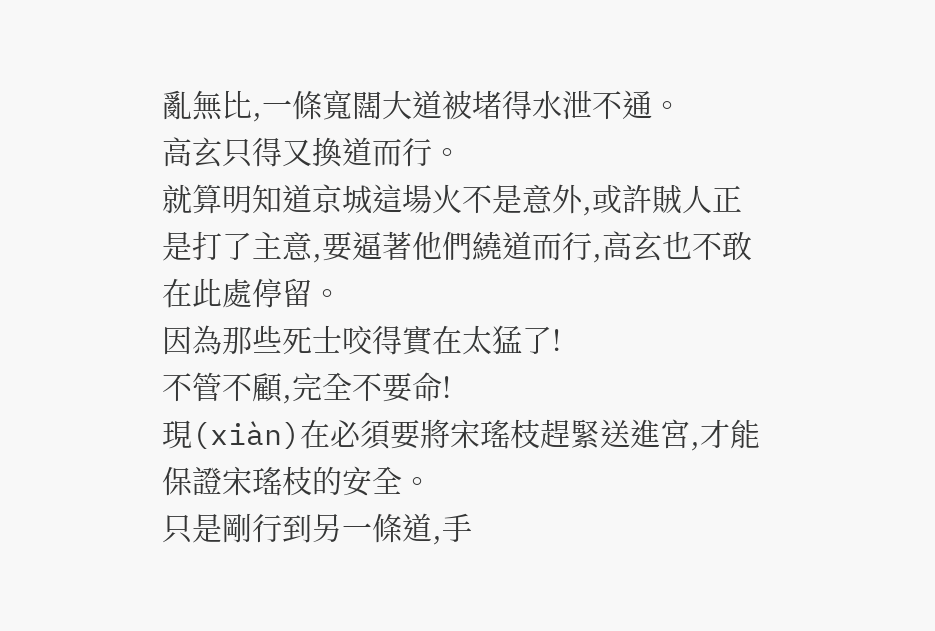亂無比,一條寬闊大道被堵得水泄不通。
高玄只得又換道而行。
就算明知道京城這場火不是意外,或許賊人正是打了主意,要逼著他們繞道而行,高玄也不敢在此處停留。
因為那些死士咬得實在太猛了!
不管不顧,完全不要命!
現(xiàn)在必須要將宋瑤枝趕緊送進宮,才能保證宋瑤枝的安全。
只是剛行到另一條道,手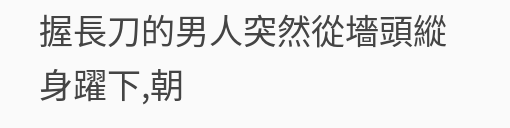握長刀的男人突然從墻頭縱身躍下,朝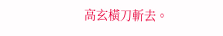高玄橫刀斬去。